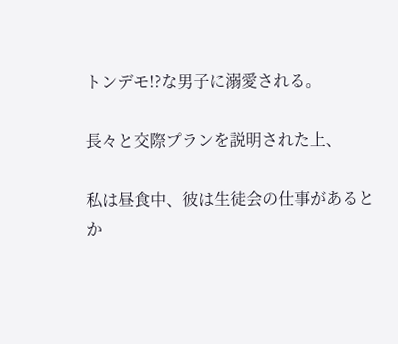トンデモ!?な男子に溺愛される。

長々と交際プランを説明された上、

私は昼食中、彼は生徒会の仕事があるとか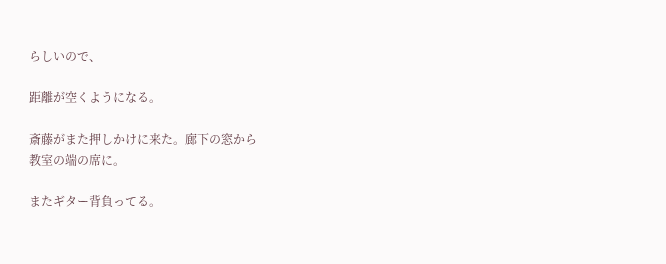らしいので、

距離が空くようになる。

斎藤がまた押しかけに来た。廊下の窓から
教室の端の席に。

またギター背負ってる。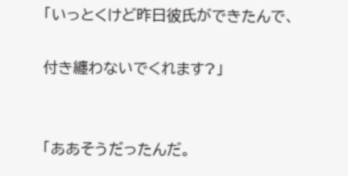「いっとくけど昨日彼氏ができたんで、

付き纏わないでくれます?」


「ああそうだったんだ。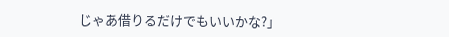じゃあ借りるだけでもいいかな?」